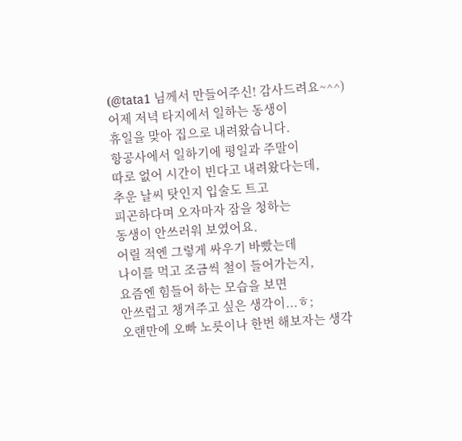(@tata1 님께서 만들어주신! 감사드려요~^^)
어제 저녁 타지에서 일하는 동생이
휴일을 맞아 집으로 내려왔습니다.
항공사에서 일하기에 평일과 주말이
따로 없어 시간이 빈다고 내려왔다는데,
추운 날씨 탓인지 입술도 트고
피곤하다며 오자마자 잠을 청하는
동생이 안쓰러워 보였어요.
어릴 적엔 그렇게 싸우기 바빴는데
나이를 먹고 조금씩 철이 들어가는지,
요즘엔 힘들어 하는 모습을 보면
안쓰럽고 챙겨주고 싶은 생각이...ㅎ;
오랜만에 오빠 노릇이나 한번 해보자는 생각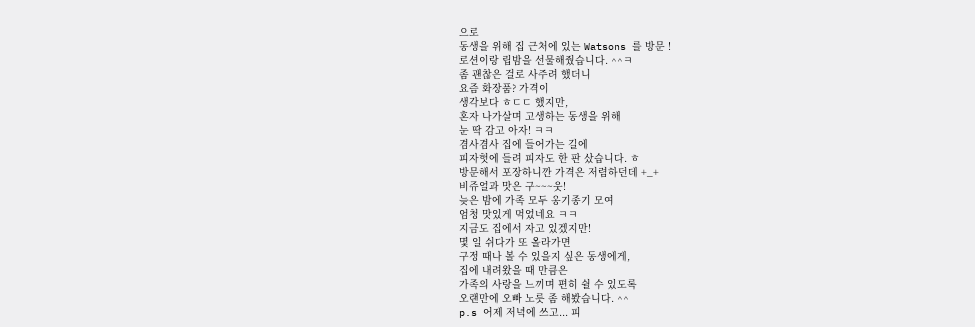으로
동생을 위해 집 근처에 있는 Watsons 를 방문 !
로션이랑 립밤을 선물해줬습니다. ^^ㅋ
좀 괜찮은 걸로 사주려 했더니
요즘 화장품? 가격이
생각보다 ㅎㄷㄷ 했지만,
혼자 나가살며 고생하는 동생을 위해
눈 딱 감고 아자! ㅋㅋ
겸사겸사 집에 들어가는 길에
피자헛에 들려 피자도 한 판 샀습니다. ㅎ
방문해서 포장하니깐 가격은 저렴하던데 +_+
비쥬얼과 맛은 구~~~웃!
늦은 밤에 가족 모두 옹기종기 모여
엄청 맛있게 먹었네요 ㅋㅋ
지금도 집에서 자고 있겠지만!
몇 일 쉬다가 또 올라가면
구정 때나 볼 수 있을지 싶은 동생에게,
집에 내려왔을 때 만큼은
가족의 사랑을 느끼며 편히 쉴 수 있도록
오랜만에 오빠 노릇 좀 해봤습니다. ^^
p.s 어제 저녁에 쓰고... 피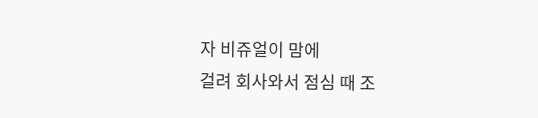자 비쥬얼이 맘에
걸려 회사와서 점심 때 조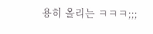용히 올리는 ㅋㅋㅋ;;;